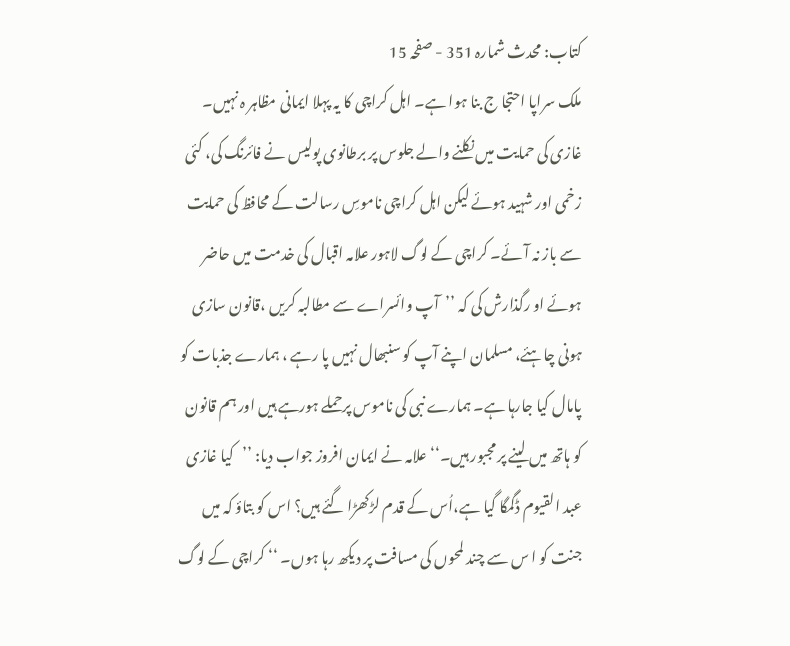کتاب: محدث شمارہ 351 - صفحہ 15
ملک سراپا احتجا ج بنا ہوا ہے۔ اہل کراچی کا یہ پہلا ایمانی مظاہر ہ نہیں۔ غازی کی حمایت میں نکلنے والے جلوس پر برطانوی پولیس نے فائرنگ کی، کئی زخمی اور شہید ہوئے لیکن اہل کراچی ناموسِ رسالت کے محافظ کی حمایت سے باز نہ آئے۔ کراچی کے لوگ لاہور علامہ اقبال کی خدمت میں حاضر ہوئے او رگذارش کی کہ ’’آپ وائسراے سے مطالبہ کریں ،قانون سازی ہونی چاہئے، مسلمان اپنے آپ کو سنبھال نہیں پا رہے ، ہمارے جذبات کو پامال کیا جارہا ہے۔ ہمارے نبی کی ناموس پرحملے ہورہے ہیں اور ہم قانون کو ہاتھ میں لینے پر مجبور ہیں۔‘‘ علامہ نے ایمان افروز جواب دیا: ’’کیا غازی عبد القیوم ڈگمگا گیا ہے،اُس کے قدم لڑکھڑا گئے ہیں؟ اس کو بتاؤ کہ میں جنت کو ا س سے چند لمحوں کی مسافت پر دیکھ رہا ہوں۔ ‘‘ کراچی کے لوگ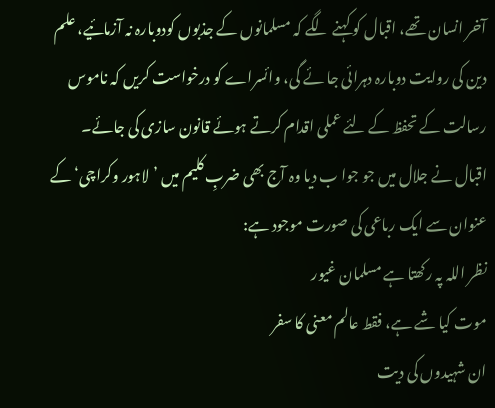آخر انسان تھے، اقبال کو کہنے لگے کہ مسلمانوں کے جذبوں کودوبارہ نہ آزمائیے، علم دین کی روایت دوبارہ دہرائی جا ئے گی، وائسراے کو درخواست کریں کہ ناموس رسالت کے تحفظ کے لئے عملی اقدام کرتے ہوئے قانون سازی کی جائے۔ اقبال نے جلال میں جو جوا ب دیا وہ آج بھی ضربِ کلیم میں ’لاہور وکراچی‘ کے عنوان سے ایک رباعی کی صورت موجود ہے:
نظر اللہ پہ رکھتا ہے مسلمان غیور
موت کیا شے ہے، فقط عالم معنی کا سفر
ان شہیدوں کی دیت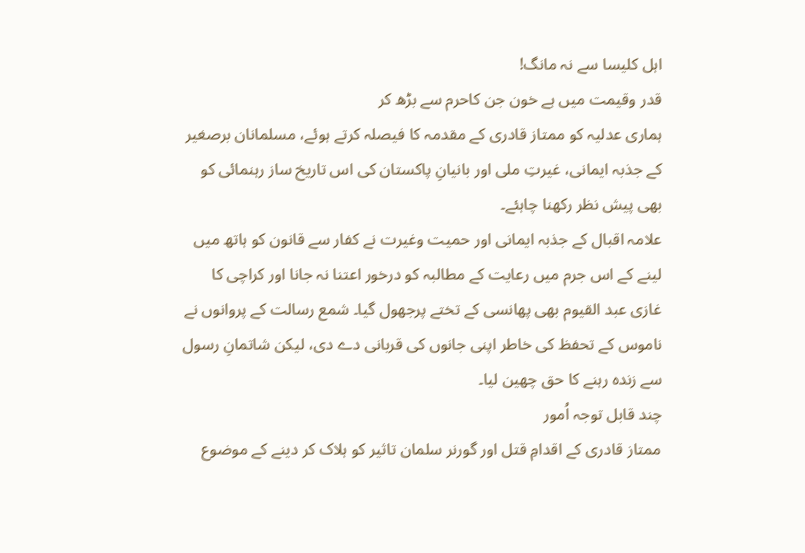اہل کلیسا سے نہ مانگ!
قدر وقیمت میں ہے خون جن کاحرم سے بڑھ کر
ہماری عدلیہ کو ممتاز قادری کے مقدمہ کا فیصلہ کرتے ہوئے، مسلمانان برصغیر کے جذبہ ایمانی، غیرتِ ملی اور بانیانِ پاکستان کی اس تاریخ ساز رہنمائی کو بھی پیش نظر رکھنا چاہئے۔
علامہ اقبال کے جذبہ ایمانی اور حمیت وغیرت نے کفار سے قانون کو ہاتھ میں لینے کے اس جرم میں رعایت کے مطالبہ کو درخور اعتنا نہ جانا اور کراچی کا غازی عبد القیوم بھی پھانسی کے تختے پرجھول گیا۔ شمع رسالت کے پروانوں نے ناموس کے تحفظ کی خاطر اپنی جانوں کی قربانی دے دی، لیکن شاتمانِ رسول سے زندہ رہنے کا حق چھین لیا۔
چند قابل توجہ اُمور
ممتاز قادری کے اقدامِ قتل اور گورنر سلمان تاثیر کو ہلاک کر دینے کے موضوع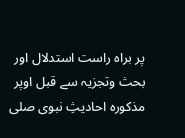پر براہ راست استدلال اور بحث وتجزیہ سے قبل اوپر مذکورہ احادیثِ نبوی صلی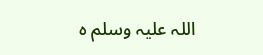اللہ علیہ وسلم ہ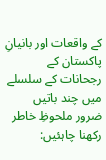کے واقعات اور بانیانِ پاکستان کے رجحانات کے سلسلے میں چند باتیں ضرور ملحوظِ خاطر رکھنا چاہئیں: